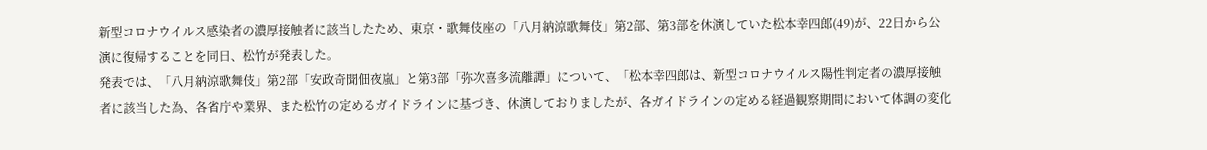新型コロナウイルス感染者の濃厚接触者に該当したため、東京・歌舞伎座の「八月納涼歌舞伎」第2部、第3部を休演していた松本幸四郎(49)が、22日から公演に復帰することを同日、松竹が発表した。
発表では、「八月納涼歌舞伎」第2部「安政奇聞佃夜嵐」と第3部「弥次喜多流離譚」について、「松本幸四郎は、新型コロナウイルス陽性判定者の濃厚接触者に該当した為、各省庁や業界、また松竹の定めるガイドラインに基づき、休演しておりましたが、各ガイドラインの定める経過観察期間において体調の変化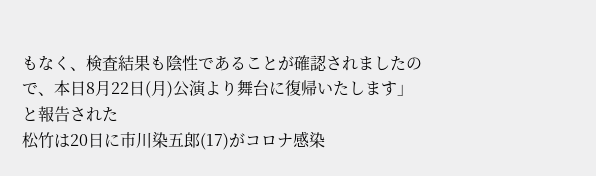もなく、検査結果も陰性であることが確認されましたので、本日8月22日(月)公演より舞台に復帰いたします」と報告された
松竹は20日に市川染五郎(17)がコロナ感染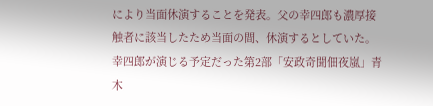により当面休演することを発表。父の幸四郎も濃厚接触者に該当したため当面の間、休演するとしていた。
幸四郎が演じる予定だった第2部「安政奇聞佃夜嵐」青木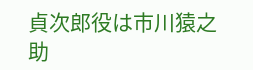貞次郎役は市川猿之助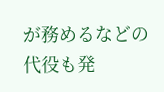が務めるなどの代役も発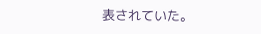表されていた。